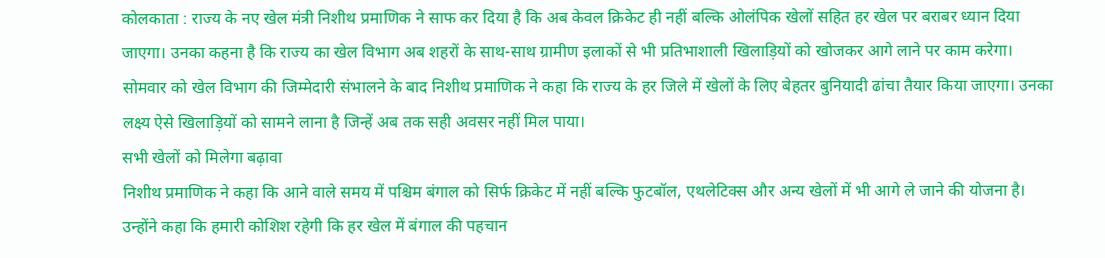कोलकाता : राज्य के नए खेल मंत्री निशीथ प्रमाणिक ने साफ कर दिया है कि अब केवल क्रिकेट ही नहीं बल्कि ओलंपिक खेलों सहित हर खेल पर बराबर ध्यान दिया जाएगा। उनका कहना है कि राज्य का खेल विभाग अब शहरों के साथ-साथ ग्रामीण इलाकों से भी प्रतिभाशाली खिलाड़ियों को खोजकर आगे लाने पर काम करेगा।
सोमवार को खेल विभाग की जिम्मेदारी संभालने के बाद निशीथ प्रमाणिक ने कहा कि राज्य के हर जिले में खेलों के लिए बेहतर बुनियादी ढांचा तैयार किया जाएगा। उनका लक्ष्य ऐसे खिलाड़ियों को सामने लाना है जिन्हें अब तक सही अवसर नहीं मिल पाया।
सभी खेलों को मिलेगा बढ़ावा
निशीथ प्रमाणिक ने कहा कि आने वाले समय में पश्चिम बंगाल को सिर्फ क्रिकेट में नहीं बल्कि फुटबॉल, एथलेटिक्स और अन्य खेलों में भी आगे ले जाने की योजना है। उन्होंने कहा कि हमारी कोशिश रहेगी कि हर खेल में बंगाल की पहचान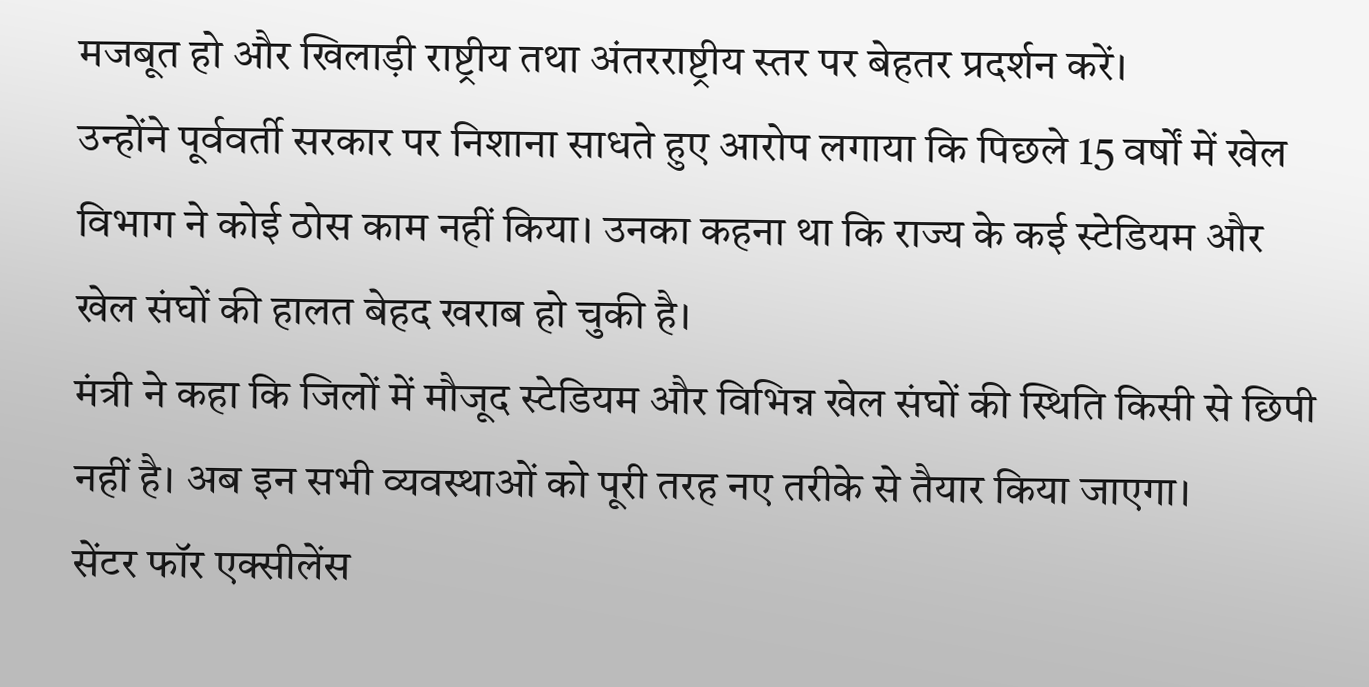मजबूत हो और खिलाड़ी राष्ट्रीय तथा अंतरराष्ट्रीय स्तर पर बेहतर प्रदर्शन करें।
उन्होंने पूर्ववर्ती सरकार पर निशाना साधते हुए आरोप लगाया कि पिछले 15 वर्षों में खेल विभाग ने कोई ठोस काम नहीं किया। उनका कहना था कि राज्य के कई स्टेडियम और खेल संघों की हालत बेहद खराब हो चुकी है।
मंत्री ने कहा कि जिलों में मौजूद स्टेडियम और विभिन्न खेल संघों की स्थिति किसी से छिपी नहीं है। अब इन सभी व्यवस्थाओं को पूरी तरह नए तरीके से तैयार किया जाएगा।
सेंटर फॉर एक्सीलेंस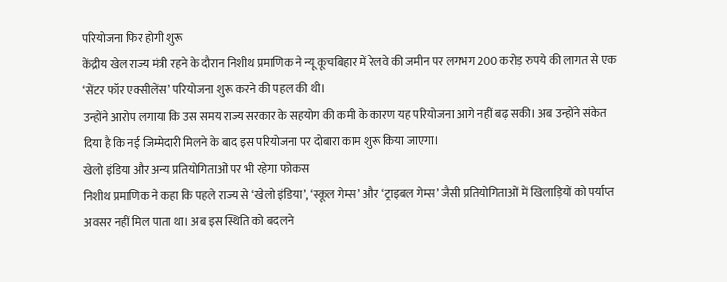परियोजना फिर होगी शुरू
केंद्रीय खेल राज्य मंत्री रहने के दौरान निशीथ प्रमाणिक ने न्यू कूचबिहार में रेलवे की जमीन पर लगभग 200 करोड़ रुपये की लागत से एक ‘सेंटर फॉर एक्सीलेंस’ परियोजना शुरू करने की पहल की थी।
उन्होंने आरोप लगाया कि उस समय राज्य सरकार के सहयोग की कमी के कारण यह परियोजना आगे नहीं बढ़ सकी। अब उन्होंने संकेत दिया है कि नई जिम्मेदारी मिलने के बाद इस परियोजना पर दोबारा काम शुरू किया जाएगा।
खेलो इंडिया और अन्य प्रतियोगिताओं पर भी रहेगा फोकस
निशीथ प्रमाणिक ने कहा कि पहले राज्य से ‘खेलो इंडिया’, ‘स्कूल गेम्स’ और ‘ट्राइबल गेम्स’ जैसी प्रतियोगिताओं में खिलाड़ियों को पर्याप्त अवसर नहीं मिल पाता था। अब इस स्थिति को बदलने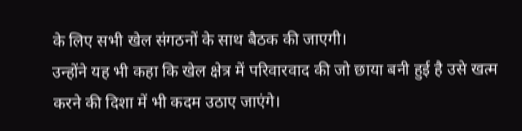के लिए सभी खेल संगठनों के साथ बैठक की जाएगी।
उन्होंने यह भी कहा कि खेल क्षेत्र में परिवारवाद की जो छाया बनी हुई है उसे खत्म करने की दिशा में भी कदम उठाए जाएंगे।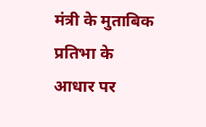मंत्री के मुताबिक प्रतिभा के आधार पर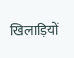खिलाड़ियों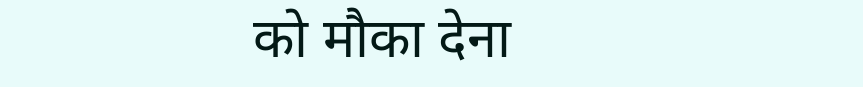को मौका देना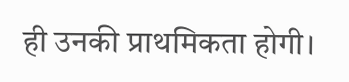ही उनकी प्राथमिकता होगी।